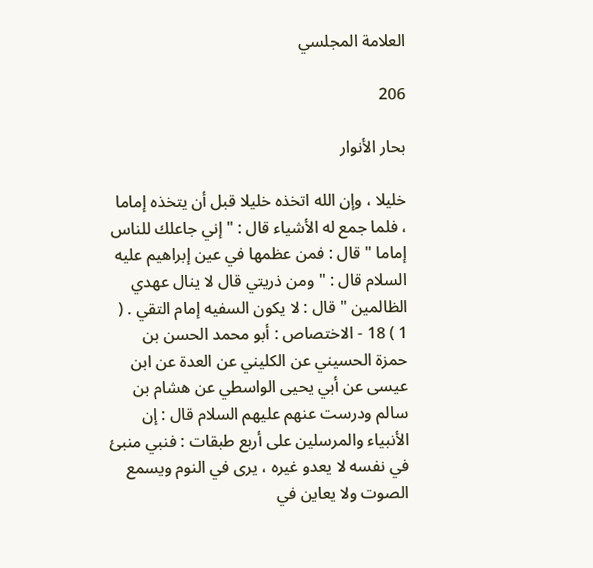العلامة المجلسي

206

بحار الأنوار

خليلا ، وإن الله اتخذه خليلا قبل أن يتخذه إماما ، فلما جمع له الأشياء قال : " إني جاعلك للناس إماما " قال : فمن عظمها في عين إبراهيم عليه السلام قال : " ومن ذريتي قال لا ينال عهدي الظالمين " قال : لا يكون السفيه إمام التقي . ( 1 ) 18 - الاختصاص : أبو محمد الحسن بن حمزة الحسيني عن الكليني عن العدة عن ابن عيسى عن أبي يحيى الواسطي عن هشام بن سالم ودرست عنهم عليهم السلام قال : إن الأنبياء والمرسلين على أربع طبقات : فنبي منبئ في نفسه لا يعدو غيره ، يرى في النوم ويسمع الصوت ولا يعاين في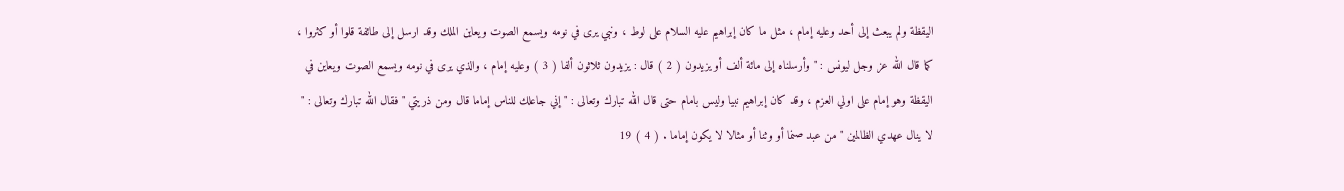اليقظة ولم يبعث إلى أحد وعليه إمام ، مثل ما كان إبراهيم عليه السلام على لوط ، ونبي يرى في نومه ويسمع الصوت ويعاين الملك وقد ارسل إلى طائفة قلوا أو كثروا ، كما قال الله عز وجل ليونس : " وأرسلناه إلى مائة ألف أو يزيدون ( 2 ) قال : يزيدون ثلاثون ألفا ( 3 ) وعليه إمام ، والذي يرى في نومه ويسمع الصوت ويعاين في اليقظة وهو إمام على اولي العزم ، وقد كان إبراهيم نبيا وليس بامام حتى قال الله تبارك وتعالى : " إني جاعلك للناس إماما قال ومن ذريتي " فقال الله تبارك وتعالى : " لا ينال عهدي الظالمين " من عبد صنما أو وثنا أو مثالا لا يكون إماما . ( 4 ) 19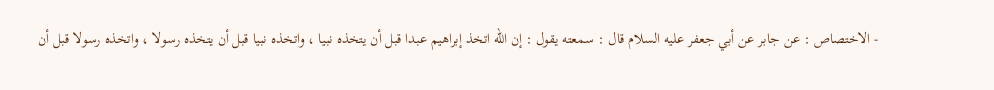- الاختصاص : عن جابر عن أبي جعفر عليه السلام قال : سمعته يقول : إن الله اتخذ إبراهيم عبدا قبل أن يتخذه نبيا ، واتخذه نبيا قبل أن يتخذه رسولا ، واتخذه رسولا قبل أن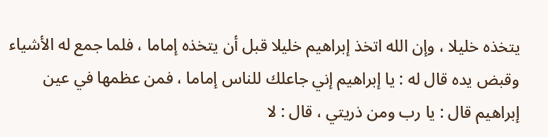يتخذه خليلا ، وإن الله اتخذ إبراهيم خليلا قبل أن يتخذه إماما ، فلما جمع له الأشياء وقبض يده قال له : يا إبراهيم إني جاعلك للناس إماما ، فمن عظمها في عين إبراهيم قال : يا رب ومن ذريتي ، قال : لا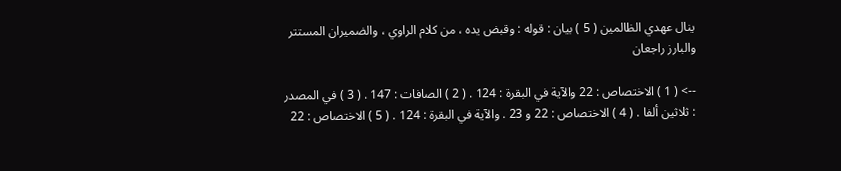ينال عهدي الظالمين ( 5 ) بيان : قوله : وقبض يده ، من كلام الراوي ، والضميران المستتر والبارز راجعان

--> ( 1 ) الاختصاص : 22 والآية في البقرة : 124 . ( 2 ) الصافات : 147 . ( 3 ) في المصدر : ثلاثين ألفا . ( 4 ) الاختصاص : 22 و 23 . والآية في البقرة : 124 . ( 5 ) الاختصاص : 22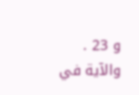و 23 . والآية في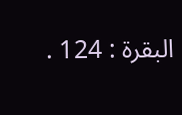البقرة : 124 .